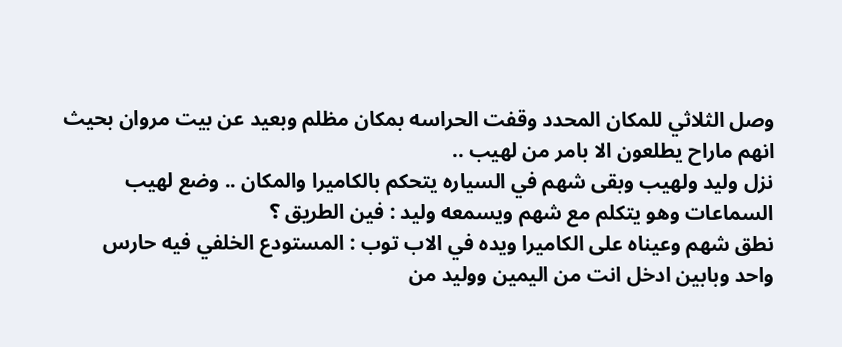وصل الثلاثي للمكان المحدد وقفت الحراسه بمكان مظلم وبعيد عن بيت مروان بحيث انهم ماراح يطلعون الا بامر من لهيب ..
نزل وليد ولهيب وبقى شهم في السياره يتحكم بالكاميرا والمكان .. وضع لهيب السماعات وهو يتكلم مع شهم ويسمعه وليد : فين الطريق ؟
نطق شهم وعيناه على الكاميرا ويده في الاب توب : المستودع الخلفي فيه حارس واحد وبابين ادخل انت من اليمين ووليد من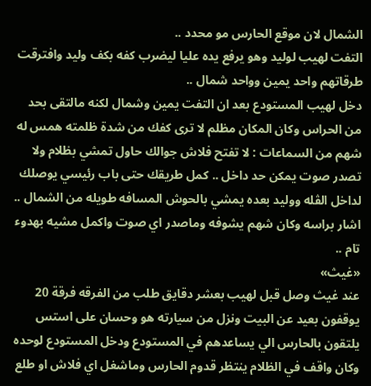الشمال لان موقع الحارس مو محدد ..
التفت لهيب لوليد وهو يرفع يده عليا ليضرب كفه بكف وليد وافترقت طرقاتهم واحد يمين وواحد شمال ..
دخل لهيب المستودع بعد ان التفت يمين وشمال لكنه مالتقى بحد من الحراس وكان المكان مظلم لا ترى كفك من شدة ظلمته همس له شهم من السماعات : لا تفتح فلاش جوالك حاول تمشي بظلام ولا تصدر صوت يمكن حد داخل .. كمل طريقك حتى باب رئيسي يوصلك لداخل الڤله ووليد بعده يمشي بالحوش المسافه طويله من الشمال ..
اشار براسه وكان شهم يشوفه وماصدر اي صوت واكمل مشيه بهدوء تام ..
«غيث»
عند غيث وصل قبل لهيب بعشر دقايق طلب من الفرقه فرقة 20 يوقفون بعيد عن البيت ونزل من سيارته هو وحسان على استس يلتقون بالحارس الي يساعدهم في المستودع ودخل المستودع لوحده وكان واقف في الظلام ينتظر قدوم الحارس وماشغل اي فلاش او طلع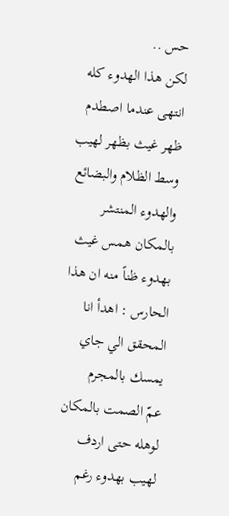حس ..
لكن هذا الهدوء كله انتهى عندما اصطدم ظهر غيث بظهر لهيب وسط الظلام والبضائع والهدوء المنتشر بالمكان همس غيث بهدوء ظناً منه ان هذا الحارس : اهدأ انا المحقق الي جاي يمسك بالمجرم
عمّ الصمت بالمكان لوهله حتى اردف لهيب بهدوء رغم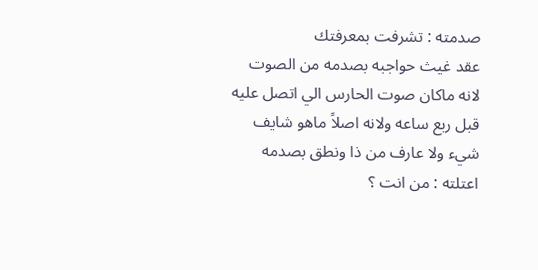صدمته : تشرفت بمعرفتك
عقد غيث حواجبه بصدمه من الصوت لانه ماكان صوت الحارس الي اتصل عليه قبل ربع ساعه ولانه اصلاً ماهو شايف شيء ولا عارف من ذا ونطق بصدمه اعتلته : من انت ؟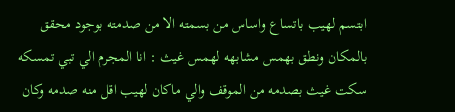ابتسم لهيب باتساع واساس من بسمته الا من صدمته بوجود محقق بالمكان ونطق بهمس مشابهه لهمس غيث : انا المجرم الي تبي تمسكه
سكت غيث بصدمه من الموقف والي ماكان لهيب اقل منه صدمه وكان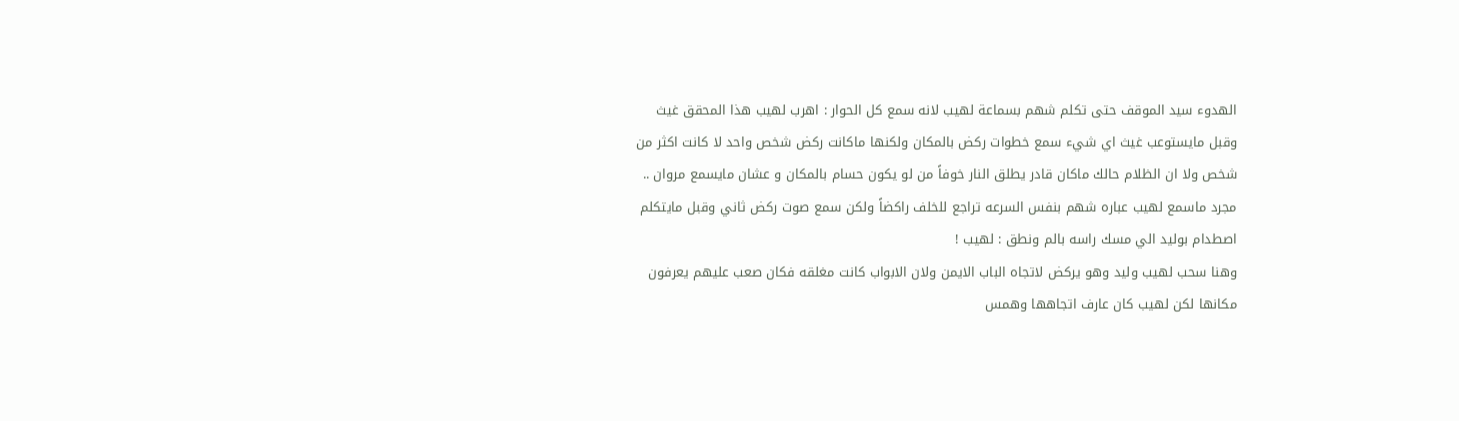الهدوء سيد الموقف حتى تكلم شهم بسماعة لهيب لانه سمع كل الحوار : اهرب لهيب هذا المحقق غيث
وقبل مايستوعب غيث اي شيء سمع خطوات ركض بالمكان ولكنها ماكانت ركض شخص واحد لا كانت اكثر من شخص ولا ان الظلام حالك ماكان قادر يطلق النار خوفاً من لو يكون حسام بالمكان و عشان مايسمع مروان ..
مجرد ماسمع لهيب عباره شهم بنفس السرعه تراجع للخلف راكضاً ولكن سمع صوت ركض ثاني وقبل مايتكلم اصطدام بوليد الي مسك راسه بالم ونطق : لهيب !
وهنا سحب لهيب وليد وهو يركض لاتجاه الباب الايمن ولان الابواب كانت مغلقه فكان صعب عليهم يعرفون مكانها لكن لهيب كان عارف اتجاهها وهمس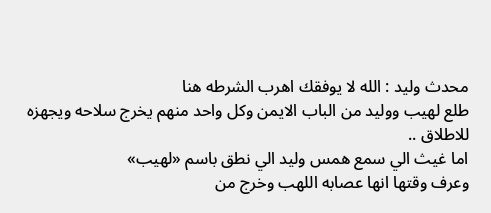محدث وليد : الله لا يوفقك اهرب الشرطه هنا
طلع لهيب ووليد من الباب الايمن وكل واحد منهم يخرج سلاحه ويجهزه للاطلاق ..
اما غيث الي سمع همس وليد الي نطق باسم «لهيب»
وعرف وقتها انها عصابه اللهب وخرج من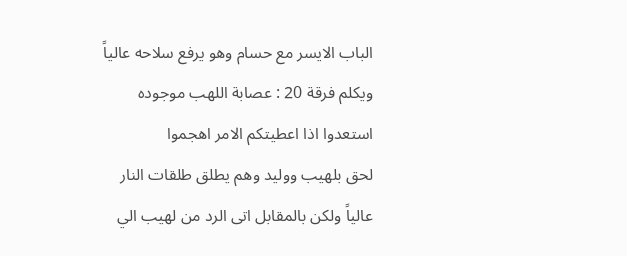الباب الايسر مع حسام وهو يرفع سلاحه عالياً ويكلم فرقة 20 : عصابة اللهب موجوده استعدوا اذا اعطيتكم الامر اهجموا
لحق بلهيب ووليد وهم يطلق طلقات النار عالياً ولكن بالمقابل اتى الرد من لهيب الي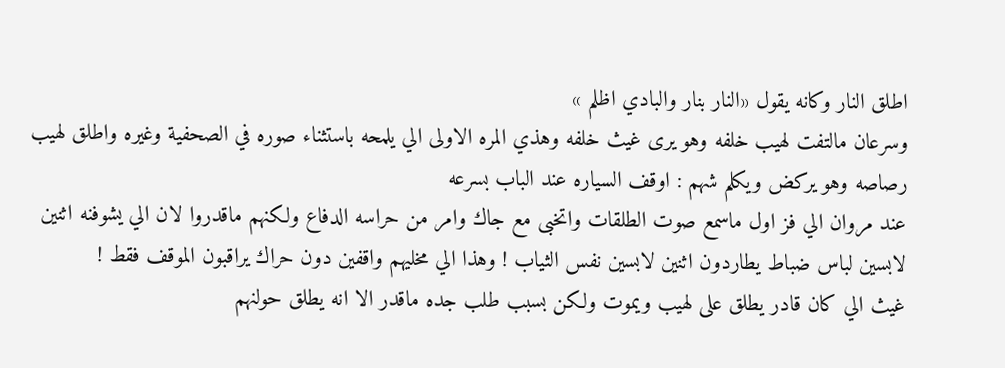اطلق النار وكانه يقول «النار بنار والبادي اظلم »
وسرعان مالتفت لهيب خلفه وهو يرى غيث خلفه وهذي المره الاولى الي يلمحه باستثناء صوره في الصحفية وغيره واطلق لهيب رصاصه وهو يركض ويكلم شهم : اوقف السياره عند الباب بسرعه
عند مروان الي فز اول ماسمع صوت الطلقات واتخبى مع جاك وامر من حراسه الدفاع ولكنهم ماقدروا لان الي يشوفنه اثنين لابسين لباس ضباط يطاردون اثنين لابسين نفس الثياب ! وهذا الي مخليهم واقفين دون حراك يراقبون الموقف فقط !
غيث الي كان قادر يطلق على لهيب ويموت ولكن بسبب طلب جده ماقدر الا انه يطلق حولنهم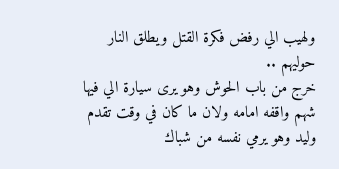ولهيب الي رفض فكرة القتل ويطلق النار حوليهم ..
خرج من باب الحوش وهو يرى سيارة الي فيها شهم واقفه امامه ولان ما كان في وقت تقدم وليد وهو يرمي نفسه من شباك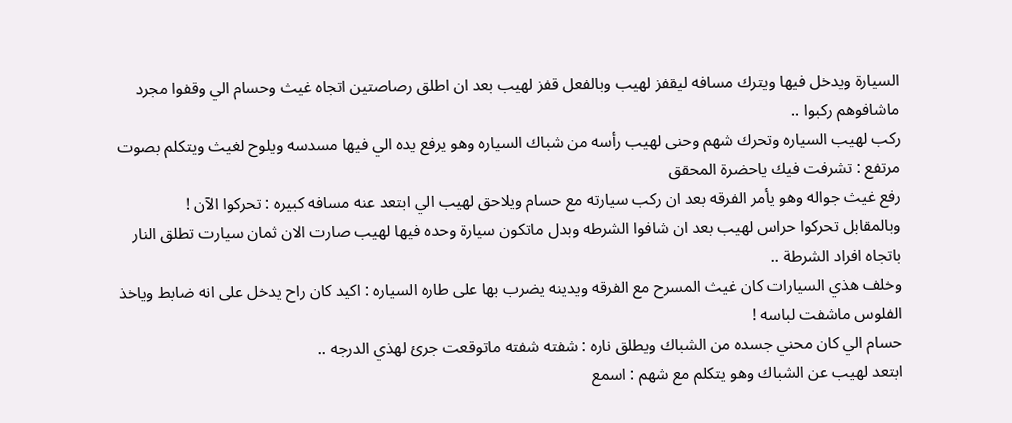السيارة ويدخل فيها ويترك مسافه ليقفز لهيب وبالفعل قفز لهيب بعد ان اطلق رصاصتين اتجاه غيث وحسام الي وقفوا مجرد ماشافوهم ركبوا ..
ركب لهيب السياره وتحرك شهم وحنى لهيب رأسه من شباك السياره وهو يرفع يده الي فيها مسدسه ويلوح لغيث ويتكلم بصوت مرتفع : تشرفت فيك ياحضرة المحقق
رفع غيث جواله وهو يأمر الفرقه بعد ان ركب سيارته مع حسام ويلاحق لهيب الي ابتعد عنه مسافه كبيره : تحركوا الآن !
وبالمقابل تحركوا حراس لهيب بعد ان شافوا الشرطه وبدل ماتكون سيارة وحده فيها لهيب صارت الان ثمان سيارت تطلق النار باتجاه افراد الشرطة ..
وخلف هذي السيارات كان غيث المسرح مع الفرقه ويدينه يضرب بها على طاره السياره : اكيد كان راح يدخل على انه ضابط وياخذ الفلوس ماشفت لباسه !
حسام الي كان محني جسده من الشباك ويطلق ناره : شفته شفته ماتوقعت جرئ لهذي الدرجه ..
ابتعد لهيب عن الشباك وهو يتكلم مع شهم : اسمع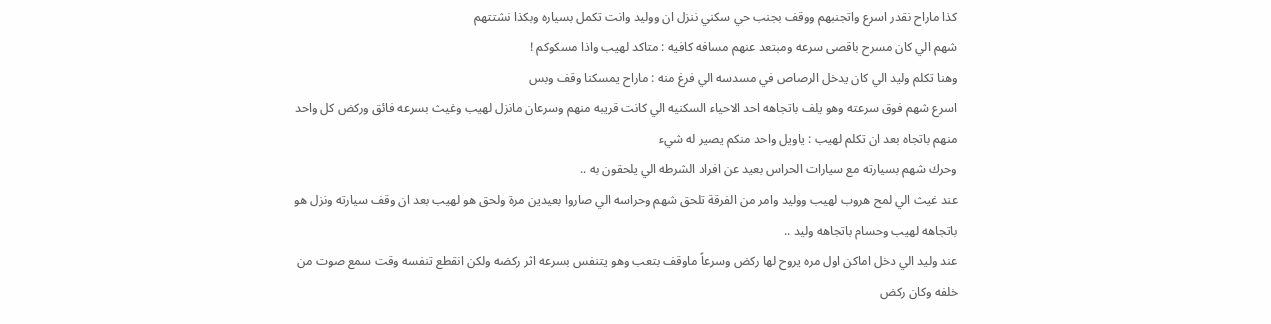كذا ماراح نقدر اسرع واتجنبهم ووقف بجنب حي سكني ننزل ان ووليد وانت تكمل بسياره وبكذا نشتتهم
شهم الي كان مسرح باقصى سرعه ومبتعد عنهم مسافه كافيه : متاكد لهيب واذا مسكوكم !
وهنا تكلم وليد الي كان يدخل الرصاص في مسدسه الي فرغ منه : ماراح يمسكنا وقف وبس
اسرع شهم فوق سرعته وهو يلف باتجاهه احد الاحياء السكنيه الي كانت قريبه منهم وسرعان مانزل لهيب وغيث بسرعه فائق وركض كل واحد منهم باتجاه بعد ان تكلم لهيب : ياويل واحد منكم يصير له شيء
وحرك شهم بسيارته مع سيارات الحراس بعيد عن افراد الشرطه الي يلحقون به ..
عند غيث الي لمح هروب لهيب ووليد وامر من الفرقة تلحق شهم وحراسه الي صاروا بعيدين مرة ولحق هو لهيب بعد ان وقف سيارته ونزل هو باتجاهه لهيب وحسام باتجاهه وليد ..
عند وليد الي دخل اماكن اول مره يروح لها ركض وسرعاً ماوقف بتعب وهو يتنفس بسرعه اثر ركضه ولكن انقطع تنفسه وقت سمع صوت من خلفه وكان ركض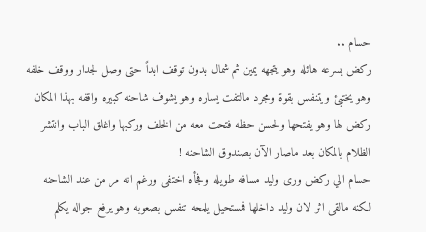حسام ..
ركض بسرعه هائله وهو يتجهه يمين ثم شمال بدون توقف ابداً حتى وصل لجدار ووقف خلفه وهو يختبئ ويتنفس بقوة ومجرد مالتفت يساره وهو يشوف شاحنه كبيره واقفه بهذا المكان ركض لها وهو يفتحها ولحسن حظه فتحت معه من الخلف وركبها واغلق الباب وانتشر الظلام بالمكان بعد ماصار الآن بصندوق الشاحنه !
حسام الي ركض ورى وليد مسافه طويله وفجأه اختفى ورغم انه مر من عند الشاحنه لكنه مالقى اثر لان وليد داخلها فمستحيل يلمحه تنفس بصعوبه وهو يرفع جواله يكلم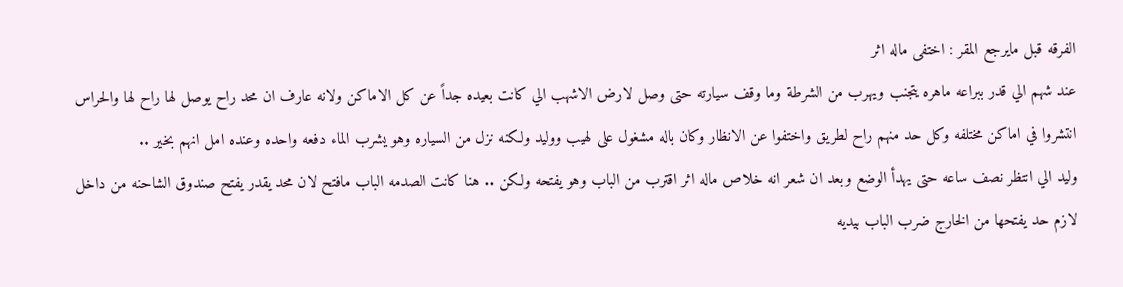الفرقه قبل مايرجع المقر : اختفى ماله اثر
عند شهم الي قدر ببراعه ماهره يتجنب ويهرب من الشرطة وما وقف سيارته حتى وصل لارض الاشهب الي كانت بعيده جداً عن كل الاماكن ولانه عارف ان محد راح يوصل لها راح لها والحراس انتشروا في اماكن مختلفه وكل حد منهم راح لطريق واختفوا عن الانظار وكان باله مشغول على لهيب ووليد ولكنه نزل من السياره وهو يشرب الماء دفعه واحده وعنده امل انهم بخير ..
وليد الي انتظر نصف ساعه حتى يهدأ الوضع وبعد ان شعر انه خلاص ماله اثر اقترب من الباب وهو يفتحه ولكن .. هنا كانت الصدمه الباب مافتح لان محد يقدر يفتح صندوق الشاحنه من داخل لازم حد يفتحها من الخارج ضرب الباب بيديه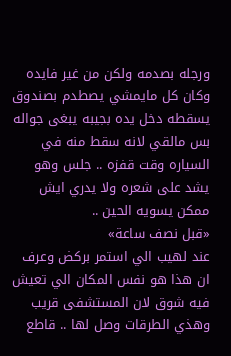ورجله بصدمه ولكن من غير فايده وكان كل مايمشي يصطدم بصندوق يسقطه دخل يده بجيبه يبغى جواله بس مالقي لانه سقط منه في السياره وقت قفزه .. جلس وهو يشد على شعره ولا يدري ايش ممكن يسويه الحين ..
«قبل نصف ساعة»
عند لهيب الي استمر بركض وعرف ان هذا هو نفس المكان الي تعيش فيه شوق لان المستشفى قريب وهذي الطرقات وصل لها .. قاطع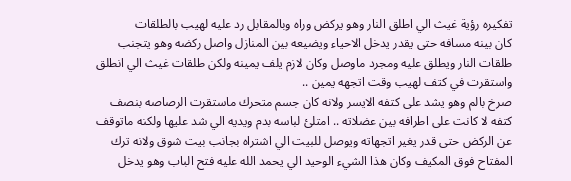تفكيره رؤية غيث الي اطلق النار وهو يركض وراه وبالمقابل رد عليه لهيب بالطلقات
كان بينه مسافه حتى يقدر يدخل الاحياء ويضيعه بين المنازل واصل ركضه وهو يتجنب طلقات النار ويطلق عليه ومجرد ماوصل وكان لازم يلف يمينه ولكن طلقات غيث الي انطلق واستقرت في كتف لهيب وقت اتجهه يمين ..
صرخ بالم وهو يشد على كتفه الايسر ولانه كان جسم متحرك ماستقرت الرصاصه بنصف كتفه لا كانت على اطرافه بين عضلاته .. امتلئ لباسه بدم ويديه الي شد عليها ولكنه ماتوقف عن الركض حتى قدر يغير اتجهاته ويوصل للبيت الي اشتراه بجانب بيت شوق ولانه ترك المفتاح فوق المكيف وكان هذا الشيء الوحيد الي يحمد الله عليه فتح الباب وهو يدخل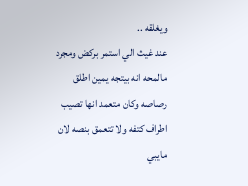ويغلقه ..
عند غيث الي استمر بركض ومجرد مالمحه انه بيتجه يمين اطلق رصاصه وكان متعمد انها تصيب اطراف كتفه ولا تتعمق بنصه لان مايبي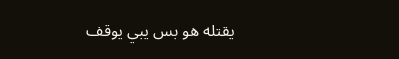يقتله هو بس يبي يوقف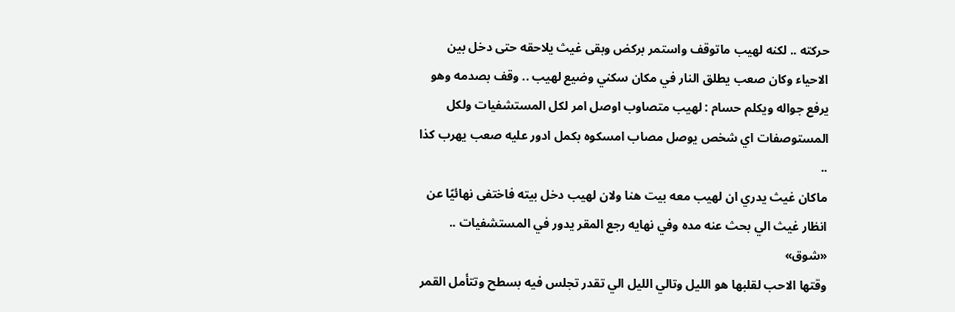حركته .. لكنه لهيب ماتوقف واستمر بركض وبقى غيث يلاحقه حتى دخل بين الاحياء وكان صعب يطلق النار في مكان سكني وضيع لهيب .. وقف بصدمه وهو يرفع جواله ويكلم حسام : لهيب متصاوب اوصل امر لكل المستشفيات ولكل المستوصفات اي شخص يوصل مصاب امسكوه بكمل ادور عليه صعب يهرب كذا ..
ماكان غيث يدري ان لهيب معه بيت هنا ولان لهيب دخل بيته فاختفى نهائيًا عن انظار غيث الي بحث عنه مده وفي نهايه رجع المقر يدور في المستشفيات ..
«شوق»
وقتها الاحب لقلبها هو الليل وتالي الليل الي تقدر تجلس فيه بسطح وتتأمل القمر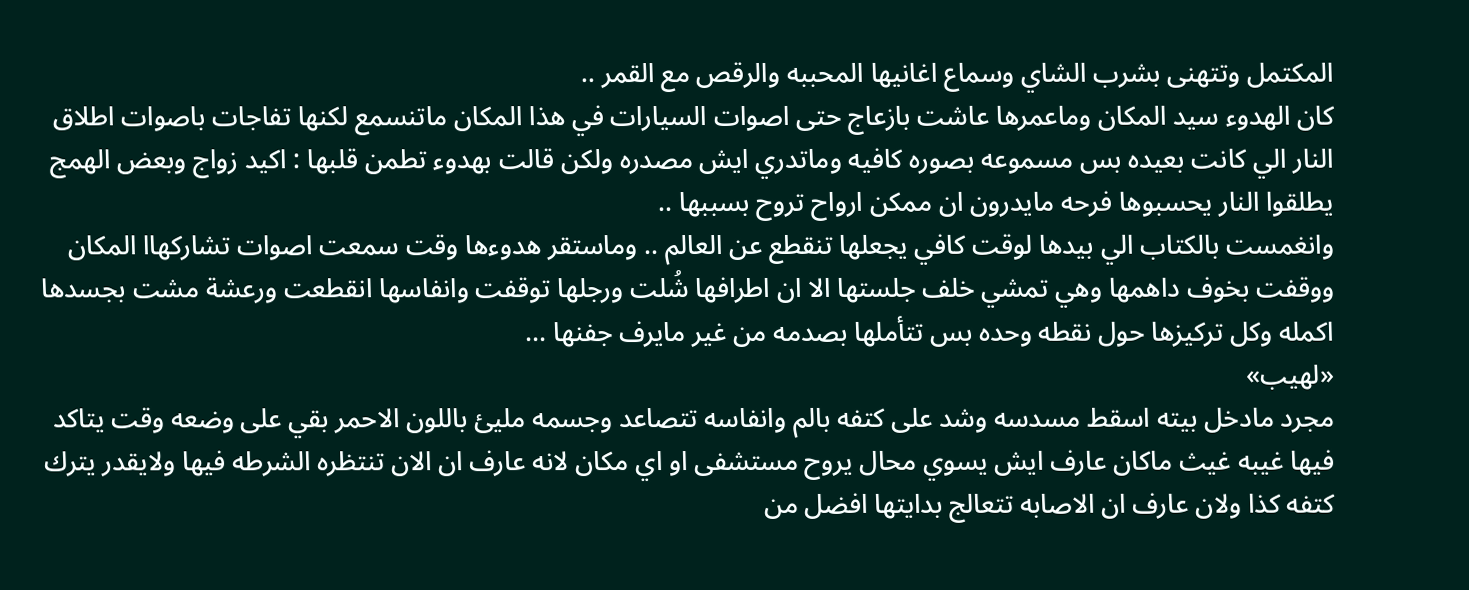المكتمل وتتهنى بشرب الشاي وسماع اغانيها المحببه والرقص مع القمر ..
كان الهدوء سيد المكان وماعمرها عاشت بازعاج حتى اصوات السيارات في هذا المكان ماتنسمع لكنها تفاجات باصوات اطلاق النار الي كانت بعيده بس مسموعه بصوره كافيه وماتدري ايش مصدره ولكن قالت بهدوء تطمن قلبها : اكيد زواج وبعض الهمج يطلقوا النار يحسبوها فرحه مايدرون ان ممكن ارواح تروح بسببها ..
وانغمست بالكتاب الي بيدها لوقت كافي يجعلها تنقطع عن العالم .. وماستقر هدوءها وقت سمعت اصوات تشاركهاا المكان ووقفت بخوف داهمها وهي تمشي خلف جلستها الا ان اطرافها شُلت ورجلها توقفت وانفاسها انقطعت ورعشة مشت بجسدها اكمله وكل تركيزها حول نقطه وحده بس تتأملها بصدمه من غير مايرف جفنها ...
«لهيب»
مجرد مادخل بيته اسقط مسدسه وشد على كتفه بالم وانفاسه تتصاعد وجسمه مليئ باللون الاحمر بقي على وضعه وقت يتاكد فيها غيبه غيث ماكان عارف ايش يسوي محال يروح مستشفى او اي مكان لانه عارف ان الان تنتظره الشرطه فيها ولايقدر يترك كتفه كذا ولان عارف ان الاصابه تتعالج بدايتها افضل من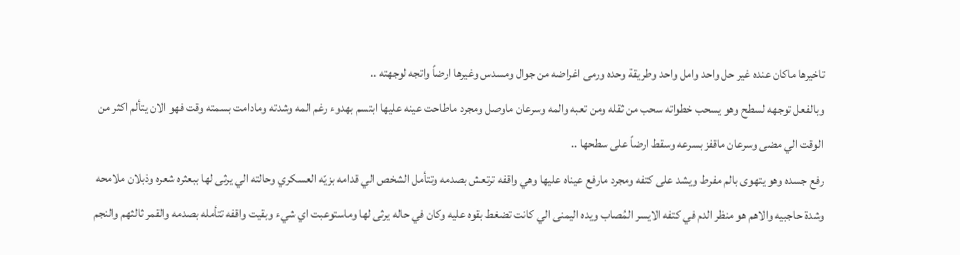تاخيرها ماكان عنده غير حل واحد وامل واحد وطريقة وحده ورمى اغراضه من جوال ومسدس وغيرها ارضاً واتجه لوجهته ..
وبالفعل توجهه لسطح وهو يسحب خطواته سحب من ثقله ومن تعبه والمه وسرعان ماوصل ومجرد ماطاحت عينه عليها ابتسم بهدوء رغم المه وشدته ومادامت بسمته وقت فهو الان يتألم اكثر من الوقت الي مضى وسرعان ماقفز بسرعه وسقط ارضاً على سطحها ..
رفع جسده وهو يتهوى بالم مفرط ويشد على كتفه ومجرد مارفع عيناه عليها وهي واقفه ترتعش بصدمه وتتأمل الشخص الي قدامه بزيّه العسكري وحالته الي يرثى لها ببعثره شعره وذبلان ملامحه وشدة حاجبيه والاهم هو منظر الدم في كتفه الايسر المُصاب ويده اليمنى الي كانت تضغط بقوه عليه وكان في حاله يرثى لها وماستوعبت اي شيء وبقيت واقفه تتأمله بصدمه والقمر ثالثهم والنجم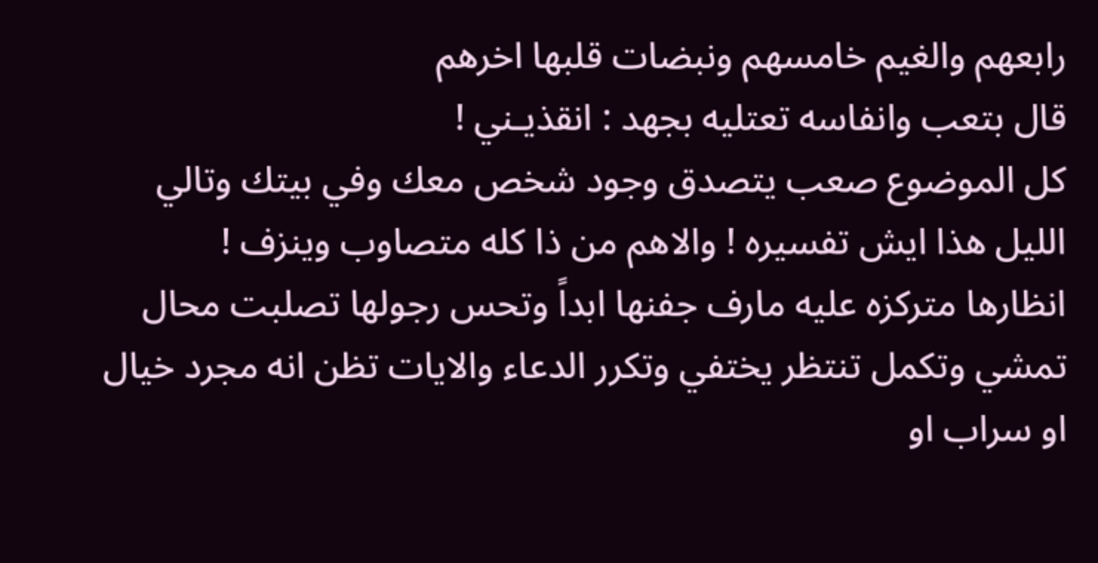رابعهم والغيم خامسهم ونبضات قلبها اخرهم
قال بتعب وانفاسه تعتليه بجهد : انقذيـني !
كل الموضوع صعب يتصدق وجود شخص معك وفي بيتك وتالي الليل هذا ايش تفسيره ! والاهم من ذا كله متصاوب وينزف !
انظارها متركزه عليه مارف جفنها ابداً وتحس رجولها تصلبت محال تمشي وتكمل تنتظر يختفي وتكرر الدعاء والايات تظن انه مجرد خيال او سراب او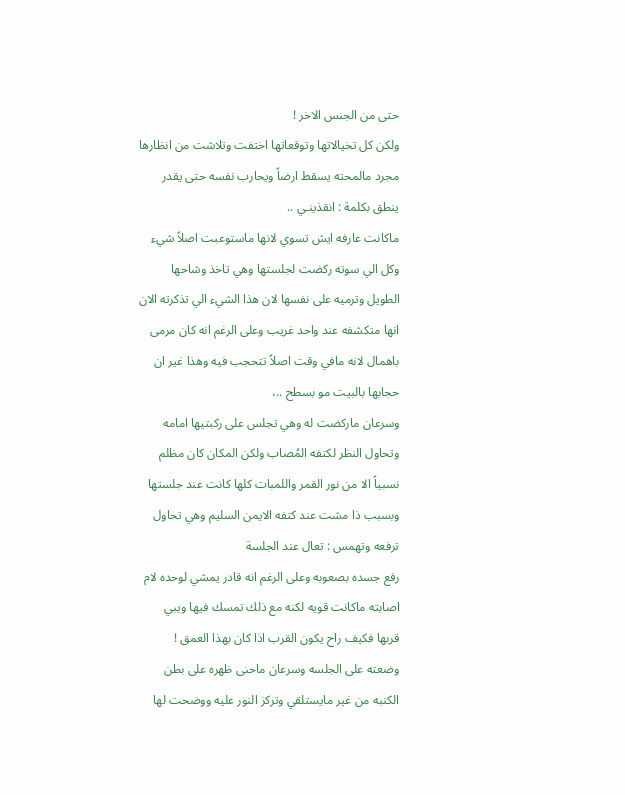حتى من الجنس الاخر !
ولكن كل تخيالاتها وتوقعاتها اختفت وتلاشت من انظارها مجرد مالمحته يسقط ارضاً ويحارب نفسه حتى يقدر ينطق بكلمة : انقذينـي ..
ماكانت عارفه ايش تسوي لانها ماستوعبت اصلاً شيء وكل الي سوته ركضت لجلستها وهي تاخذ وشاحها الطويل وترميه على نفسها لان هذا الشيء الي تذكرته الان انها متكشفه عند واحد غريب وعلى الرغم انه كان مرمى باهمال لانه مافي وقت اصلاً تتحجب فيه وهذا غير ان حجابها بالبيت مو بسطح ..،
وسرعان ماركضت له وهي تجلس على ركبتيها امامه وتحاول النظر لكتفه المُصاب ولكن المكان كان مظلم نسبياً الا من نور القمر واللمبات كلها كانت عند جلستها وبسبب ذا مشت عند كتفه الايمن السليم وهي تحاول ترفعه وتهمس : تعال عند الجلسة
رفع جسده بصعوبه وعلى الرغم انه قادر يمشي لوحده لام اصابته ماكانت قويه لكنه مع ذلك تمسك فيها ويبي قربها فكيف راح يكون القرب اذا كان بهذا العمق !
وضعته على الجلسه وسرعان ماحنى ظهره على بطن الكنبه من غير مايستلقي وتركز النور عليه ووضحت لها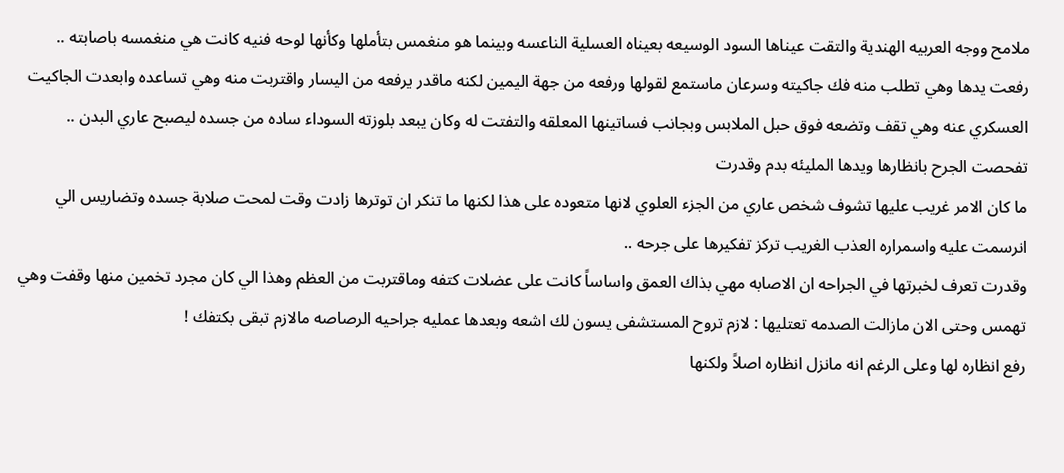ملامح ووجه العربيه الهندية والتقت عيناها السود الوسيعه بعيناه العسلية الناعسه وبينما هو منغمس بتأملها وكأنها لوحه فنيه كانت هي منغمسه باصابته ..
رفعت يدها وهي تطلب منه فك جاكيته وسرعان ماستمع لقولها ورفعه من جهة اليمين لكنه ماقدر يرفعه من اليسار واقتربت منه وهي تساعده وابعدت الجاكيت العسكري عنه وهي تقف وتضعه فوق حبل الملابس وبجانب فساتينها المعلقه والتفتت له وكان يبعد بلوزته السوداء ساده من جسده ليصبح عاري البدن ..
تفحصت الجرح بانظارها ويدها المليئه بدم وقدرت
ما كان الامر غريب عليها تشوف شخص عاري من الجزء العلوي لانها متعوده على هذا لكنها ما تنكر ان توترها زادت وقت لمحت صلابة جسده وتضاريس الي انرسمت عليه واسمراره العذب الغريب تركز تفكيرها على جرحه ..
وقدرت تعرف لخبرتها في الجراحه ان الاصابه مهي بذاك العمق واساساً كانت على عضلات كتفه وماقتربت من العظم وهذا الي كان مجرد تخمين منها وقفت وهي تهمس وحتى الان مازالت الصدمه تعتليها : لازم تروح المستشفى يسون لك اشعه وبعدها عمليه جراحيه الرصاصه مالازم تبقى بكتفك !
رفع انظاره لها وعلى الرغم انه مانزل انظاره اصلاً ولكنها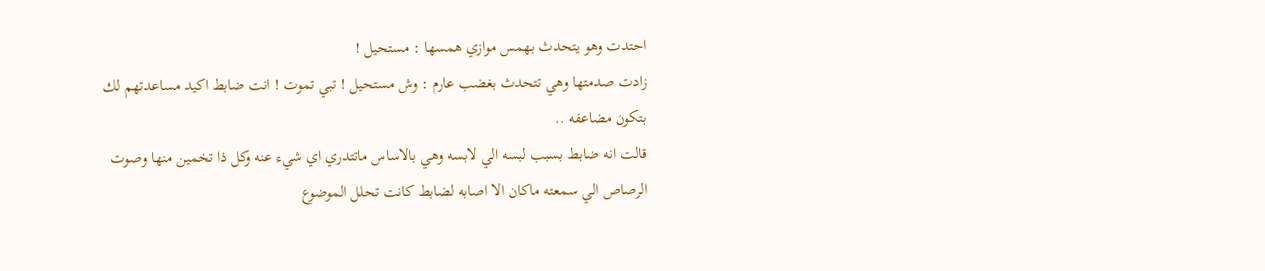احتدت وهو يتحدث بهمس موازي همسها : مستحيل !
زادت صدمتها وهي تتحدث بغضب عارم : وش مستحيل ! تبي تموت ! انت ضابط اكيد مساعدتهم لك بتكون مضاعفه ..
قالت انه ضابط بسبب لبسه الي لابسه وهي بالاساس ماتتدري اي شيء عنه وكل ذا تخمين منها وصوت الرصاص الي سمعته ماكان الا اصابه لضابط كانت تحلل الموضوع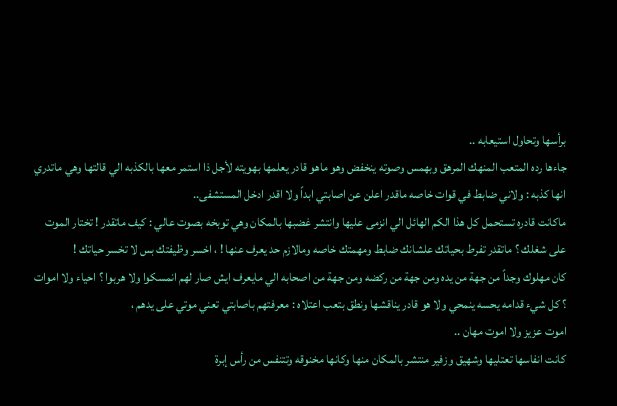برأسها وتحاول استيعابه ..
جاءها رده المتعب المنهك المرهق وبهمس وصوته ينخفض وهو ماهو قادر يعلمها بهويته لأجل ذا استمر معها بالكذبه الي قالتها وهي ماتدري انها كذبه : ولاني ضابط في قوات خاصه ماقدر اعلن عن اصابتي ابداً ولا اقدر ادخل المستشفى..
ماكانت قادره تستحمل كل هذا الكم الهائل الي انزمى عليها وانتشر غضبها بالمكان وهي توبخه بصوت عالي : كيف ماتقدر ! تختار الموت على شغلك ؟ ماتقدر تفرط بحياتك علشانك ضابط ومهمتك خاصه ومالازم حد يعرف عنها ! ، اخسر وظيفتك بس لا تخسر حياتك !
كان مهلوك وجداً من جهة من يده ومن جهة من ركضه ومن جهة من اصحابه الي مايعرف ايش صار لهم انمسكوا ولا هربوا ؟ احياء ولا اموات ؟ كل شيء قدامه يحسه ينمحي ولا هو قادر يناقشها ونطق بتعب اعتلاه : معرفتهم باصابتي تعني موتي على يدهم ،
اموت عزيز ولا اموت مهان ..
كانت انفاسها تعتليها وشهيق وزفير منتشر بالمكان منها وكانها مخنوقه وتتنفس من رأس إبرة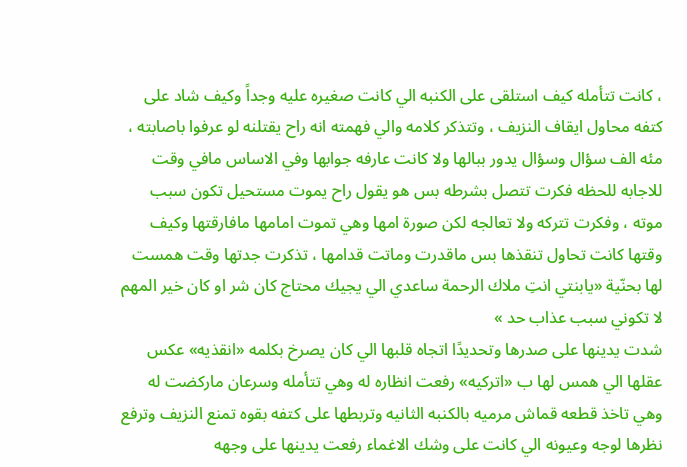، كانت تتأمله كيف استلقى على الكنبه الي كانت صغيره عليه وجداً وكيف شاد على كتفه محاول ايقاف النزيف ، وتتذكر كلامه والي فهمته انه راح يقتلنه لو عرفوا باصابته ، مئه الف سؤال وسؤال يدور ببالها ولا كانت عارفه جوابها وفي الاساس مافي وقت للاجابه للحظه فكرت تتصل بشرطه بس هو يقول راح يموت مستحيل تكون سبب موته ، وفكرت تتركه ولا تعالجه لكن صورة امها وهي تموت امامها مافارقتها وكيف وقتها كانت تحاول تنقذها بس ماقدرت وماتت قدامها ، تذكرت جدتها وقت همست لها بحنّية «يابنتي انتِ ملاك الرحمة ساعدي الي يجيك محتاج كان شر او كان خير المهم لا تكوني سبب عذاب حد »
شدت يدينها على صدرها وتحديدًا اتجاه قلبها الي كان يصرخ بكلمه «انقذيه» عكس عقلها الي همس لها ب «اتركيه» رفعت انظاره له وهي تتأمله وسرعان ماركضت له وهي تاخذ قطعه قماش مرميه بالكنبه الثانيه وتربطها على كتفه بقوه تمنع النزيف وترفع نظرها لوجه وعيونه الي كانت على وشك الاغماء رفعت يدينها على وجهه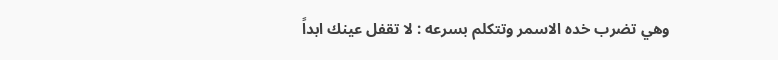وهي تضرب خده الاسمر وتتكلم بسرعه : لا تقفل عينك ابداً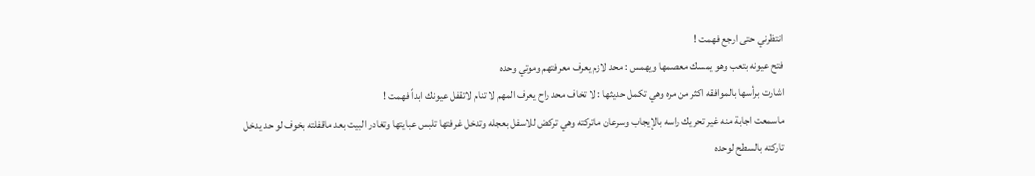انتظرني حتى ارجع فهمت !
فتح عيونه بتعب وهو يمسك معصمها ويهمس : محد لازم يعرف معرفتهم وموتي وحده
اشارت برأسها بالموافقه اكثر من مره وهي تكمل حديثها : لا تخاف محد راح يعرف المهم لا تنام لاتقفل عيونك ابداً فهمت !
ماسمعت اجابة منه غير تحريك راسه بالإيجاب وسرعان ماتركته وهي تركض للاسفل بعجله وتدخل غرفتها تلبس عبايتها وتغادر البيت بعد ماقفلته بخوف لو حد يدخل تاركته بالسطح لوحده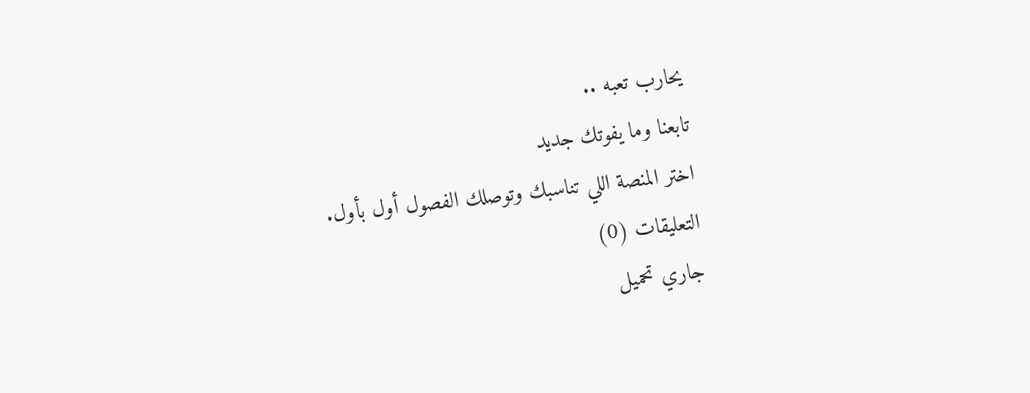يحارب تعبه ..
تابعنا وما يفوتك جديد
اختر المنصة اللي تناسبك وتوصلك الفصول أول بأول.
التعليقات (0)
جاري تحميل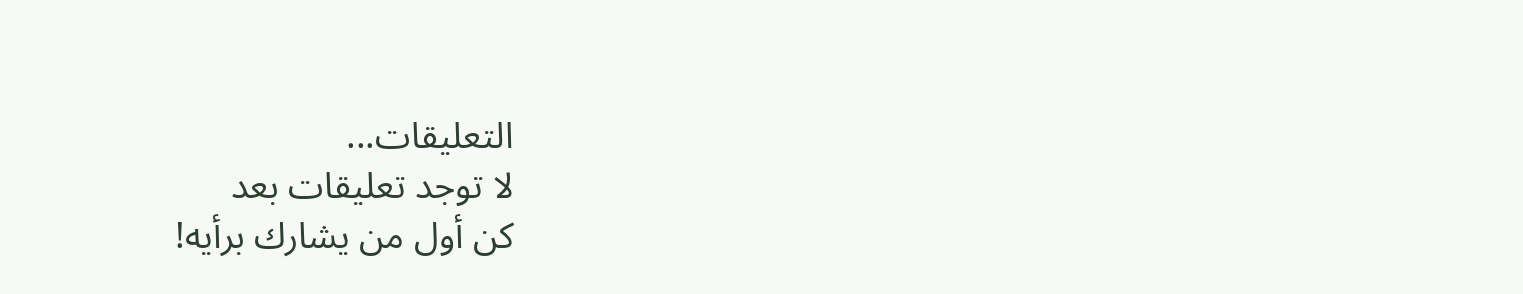التعليقات...
لا توجد تعليقات بعد
كن أول من يشارك برأيه!